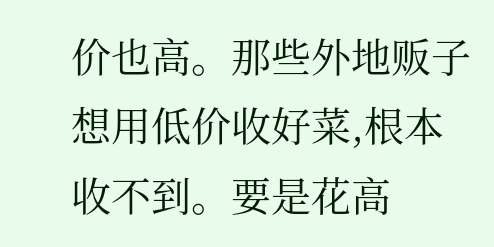价也高。那些外地贩子想用低价收好菜,根本收不到。要是花高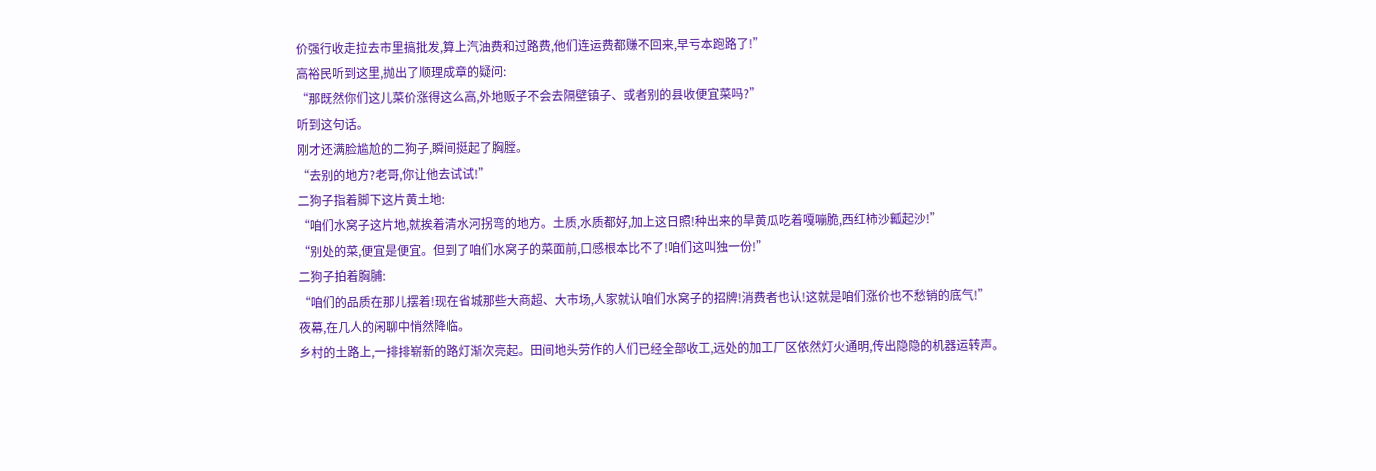价强行收走拉去市里搞批发,算上汽油费和过路费,他们连运费都赚不回来,早亏本跑路了!”
高裕民听到这里,抛出了顺理成章的疑问:
“那既然你们这儿菜价涨得这么高,外地贩子不会去隔壁镇子、或者别的县收便宜菜吗?”
听到这句话。
刚才还满脸尴尬的二狗子,瞬间挺起了胸膛。
“去别的地方?老哥,你让他去试试!”
二狗子指着脚下这片黄土地:
“咱们水窝子这片地,就挨着清水河拐弯的地方。土质,水质都好,加上这日照!种出来的旱黄瓜吃着嘎嘣脆,西红柿沙瓤起沙!”
“别处的菜,便宜是便宜。但到了咱们水窝子的菜面前,口感根本比不了!咱们这叫独一份!”
二狗子拍着胸脯:
“咱们的品质在那儿摆着!现在省城那些大商超、大市场,人家就认咱们水窝子的招牌!消费者也认!这就是咱们涨价也不愁销的底气!”
夜幕,在几人的闲聊中悄然降临。
乡村的土路上,一排排崭新的路灯渐次亮起。田间地头劳作的人们已经全部收工,远处的加工厂区依然灯火通明,传出隐隐的机器运转声。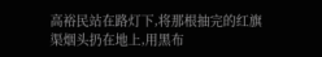高裕民站在路灯下,将那根抽完的红旗渠烟头扔在地上,用黑布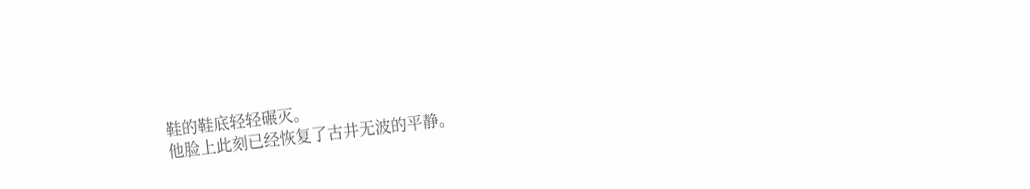鞋的鞋底轻轻碾灭。
他脸上此刻已经恢复了古井无波的平静。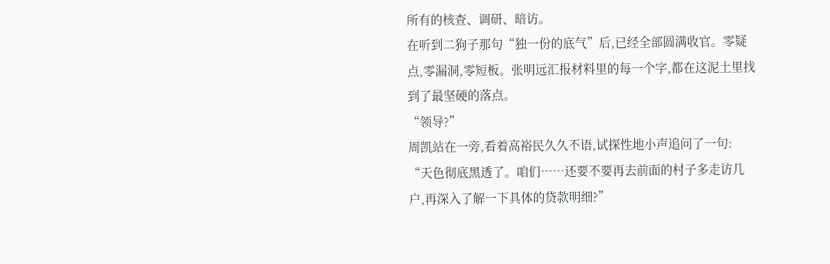所有的核查、调研、暗访。
在听到二狗子那句“独一份的底气”后,已经全部圆满收官。零疑点,零漏洞,零短板。张明远汇报材料里的每一个字,都在这泥土里找到了最坚硬的落点。
“领导?”
周凯站在一旁,看着高裕民久久不语,试探性地小声追问了一句:
“天色彻底黑透了。咱们……还要不要再去前面的村子多走访几户,再深入了解一下具体的贷款明细?”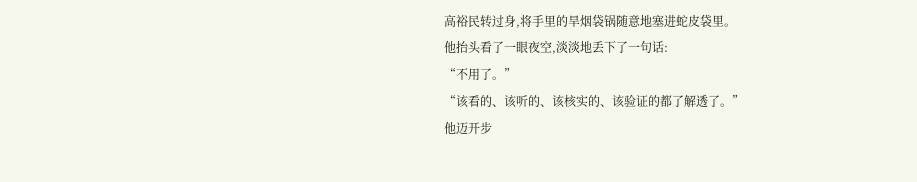高裕民转过身,将手里的旱烟袋锅随意地塞进蛇皮袋里。
他抬头看了一眼夜空,淡淡地丢下了一句话:
“不用了。”
“该看的、该听的、该核实的、该验证的都了解透了。”
他迈开步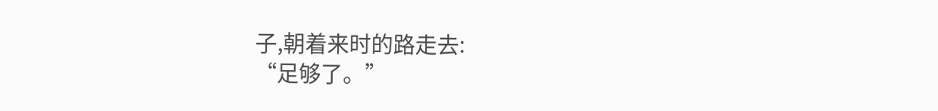子,朝着来时的路走去:
“足够了。”